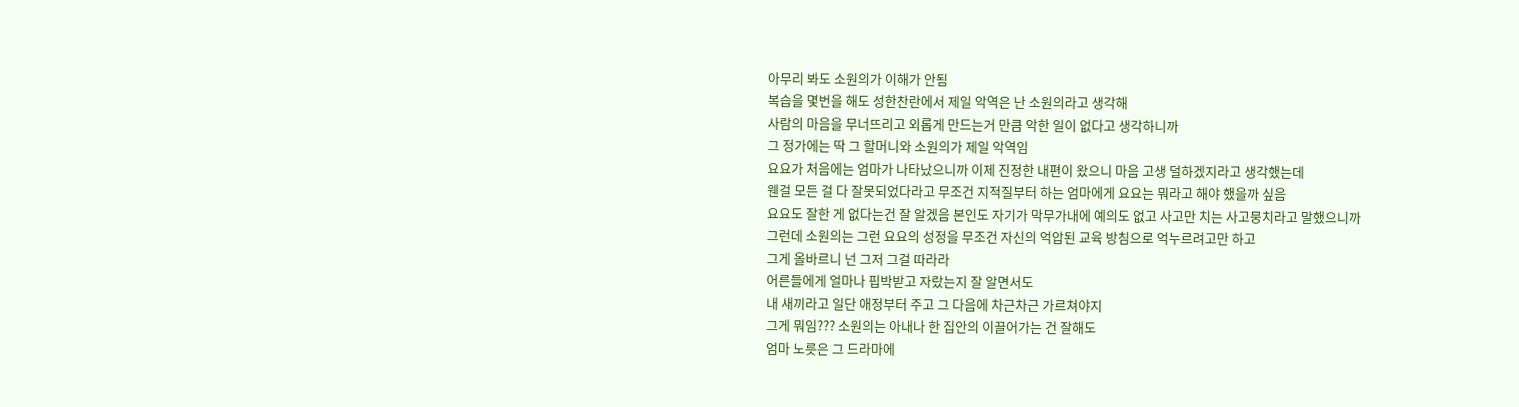아무리 봐도 소원의가 이해가 안됨
복습을 몇번을 해도 성한찬란에서 제일 악역은 난 소원의라고 생각해
사람의 마음을 무너뜨리고 외롭게 만드는거 만큼 악한 일이 없다고 생각하니까
그 정가에는 딱 그 할머니와 소원의가 제일 악역임
요요가 처음에는 엄마가 나타났으니까 이제 진정한 내편이 왔으니 마음 고생 덜하겠지라고 생각했는데
웬걸 모든 걸 다 잘못되었다라고 무조건 지적질부터 하는 엄마에게 요요는 뭐라고 해야 했을까 싶음
요요도 잘한 게 없다는건 잘 알겠음 본인도 자기가 막무가내에 예의도 없고 사고만 치는 사고뭉치라고 말했으니까
그런데 소원의는 그런 요요의 성정을 무조건 자신의 억압된 교육 방침으로 억누르려고만 하고
그게 올바르니 넌 그저 그걸 따라라
어른들에게 얼마나 핍박받고 자랐는지 잘 알면서도
내 새끼라고 일단 애정부터 주고 그 다음에 차근차근 가르쳐야지
그게 뭐임??? 소원의는 아내나 한 집안의 이끌어가는 건 잘해도
엄마 노릇은 그 드라마에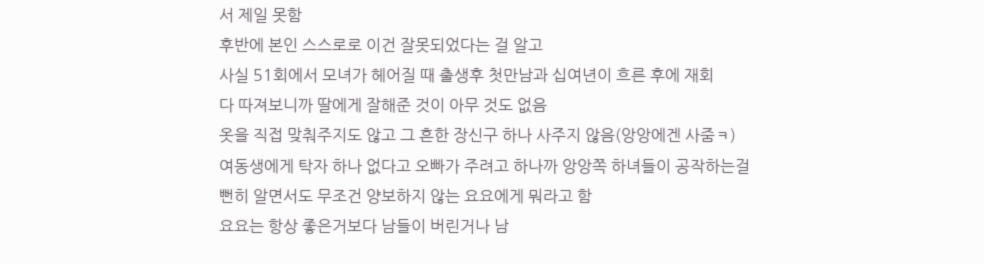서 제일 못함
후반에 본인 스스로로 이건 잘못되었다는 걸 알고
사실 51회에서 모녀가 헤어질 때 출생후 첫만남과 십여년이 흐른 후에 재회
다 따져보니까 딸에게 잘해준 것이 아무 것도 없음
옷을 직접 맞춰주지도 않고 그 흔한 장신구 하나 사주지 않음(앙앙에겐 사줌ㅋ)
여동생에게 탁자 하나 없다고 오빠가 주려고 하나까 앙앙쪽 하녀들이 공작하는걸
뻔히 알면서도 무조건 양보하지 않는 요요에게 뭐라고 함
요요는 항상 좋은거보다 남들이 버린거나 남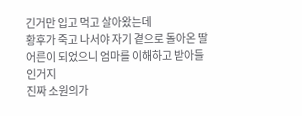긴거만 입고 먹고 살아왔는데
황후가 죽고 나서야 자기 곁으로 돌아온 딸
어른이 되었으니 엄마를 이해하고 받아들인거지
진짜 소원의가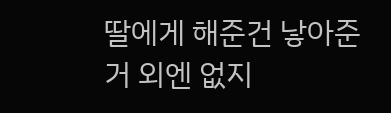딸에게 해준건 낳아준 거 외엔 없지